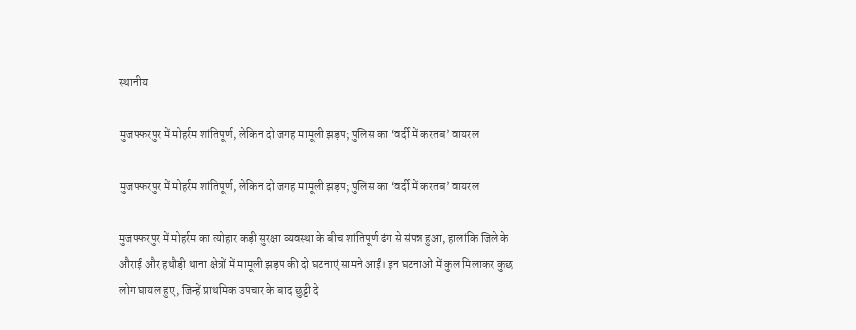स्थानीय

मुजफ्फरपुर में मोहर्रम शांतिपूर्ण, लेकिन दो जगह मामूली झड़प; पुलिस का ‘वर्दी में करतब’ वायरल

मुजफ्फरपुर में मोहर्रम शांतिपूर्ण, लेकिन दो जगह मामूली झड़प; पुलिस का ‘वर्दी में करतब’ वायरल

मुजफ्फरपुर में मोहर्रम का त्योहार कड़ी सुरक्षा व्यवस्था के बीच शांतिपूर्ण ढंग से संपन्न हुआ, हालांकि जिले के औराई और हथौड़ी थाना क्षेत्रों में मामूली झड़प की दो घटनाएं सामने आईं। इन घटनाओं में कुल मिलाकर कुछ लोग घायल हुए, जिन्हें प्राथमिक उपचार के बाद छुट्टी दे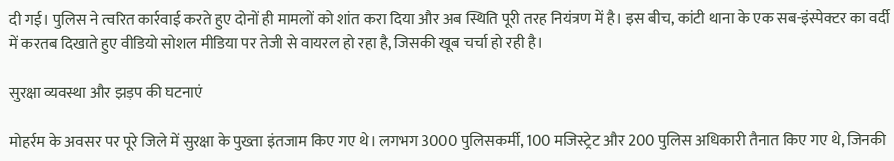दी गई। पुलिस ने त्वरित कार्रवाई करते हुए दोनों ही मामलों को शांत करा दिया और अब स्थिति पूरी तरह नियंत्रण में है। इस बीच, कांटी थाना के एक सब-इंस्पेक्टर का वर्दी में करतब दिखाते हुए वीडियो सोशल मीडिया पर तेजी से वायरल हो रहा है, जिसकी खूब चर्चा हो रही है।

सुरक्षा व्यवस्था और झड़प की घटनाएं

मोहर्रम के अवसर पर पूरे जिले में सुरक्षा के पुख्ता इंतजाम किए गए थे। लगभग 3000 पुलिसकर्मी, 100 मजिस्ट्रेट और 200 पुलिस अधिकारी तैनात किए गए थे, जिनकी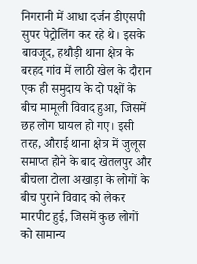निगरानी में आधा दर्जन डीएसपी सुपर पेट्रोलिंग कर रहे थे। इसके बावजूद, हथौड़ी थाना क्षेत्र के बरहद गांव में लाठी खेल के दौरान एक ही समुदाय के दो पक्षों के बीच मामूली विवाद हुआ, जिसमें छह लोग घायल हो गए। इसी तरह, औराई थाना क्षेत्र में जुलूस समाप्त होने के बाद खेतलपुर और बीचला टोला अखाड़ा के लोगों के बीच पुराने विवाद को लेकर मारपीट हुई, जिसमें कुछ लोगों को सामान्य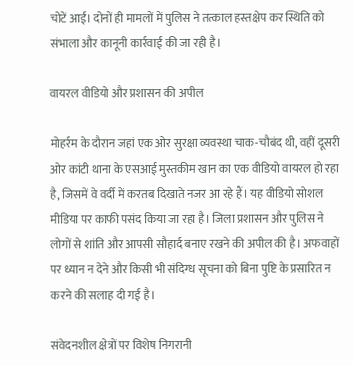चोटें आईं। दोनों ही मामलों में पुलिस ने तत्काल हस्तक्षेप कर स्थिति को संभाला और कानूनी कार्रवाई की जा रही है।

वायरल वीडियो और प्रशासन की अपील

मोहर्रम के दौरान जहां एक ओर सुरक्षा व्यवस्था चाक-चौबंद थी, वहीं दूसरी ओर कांटी थाना के एसआई मुस्तकीम खान का एक वीडियो वायरल हो रहा है, जिसमें वे वर्दी में करतब दिखाते नजर आ रहे हैं। यह वीडियो सोशल मीडिया पर काफी पसंद किया जा रहा है। जिला प्रशासन और पुलिस ने लोगों से शांति और आपसी सौहार्द बनाए रखने की अपील की है। अफवाहों पर ध्यान न देने और किसी भी संदिग्ध सूचना को बिना पुष्टि के प्रसारित न करने की सलाह दी गई है।

संवेदनशील क्षेत्रों पर विशेष निगरानी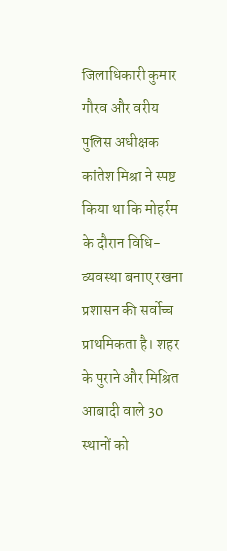जिलाधिकारी कुमार गौरव और वरीय पुलिस अधीक्षक कांतेश मिश्रा ने स्पष्ट किया था कि मोहर्रम के दौरान विधि-व्यवस्था बनाए रखना प्रशासन की सर्वोच्च प्राथमिकता है। शहर के पुराने और मिश्रित आबादी वाले 30 स्थानों को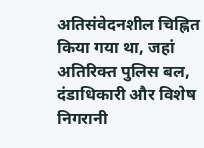अतिसंवेदनशील चिह्नित किया गया था, जहां अतिरिक्त पुलिस बल, दंडाधिकारी और विशेष निगरानी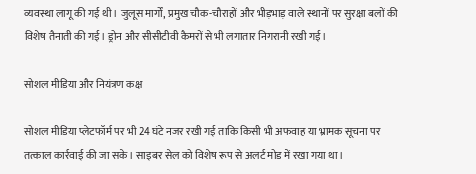व्यवस्था लागू की गई थी। जुलूस मार्गों, प्रमुख चौक-चौराहों और भीड़भाड़ वाले स्थानों पर सुरक्षा बलों की विशेष तैनाती की गई। ड्रोन और सीसीटीवी कैमरों से भी लगातार निगरानी रखी गई।

सोशल मीडिया और नियंत्रण कक्ष

सोशल मीडिया प्लेटफॉर्म पर भी 24 घंटे नजर रखी गई ताकि किसी भी अफवाह या भ्रामक सूचना पर तत्काल कार्रवाई की जा सके। साइबर सेल को विशेष रूप से अलर्ट मोड में रखा गया था।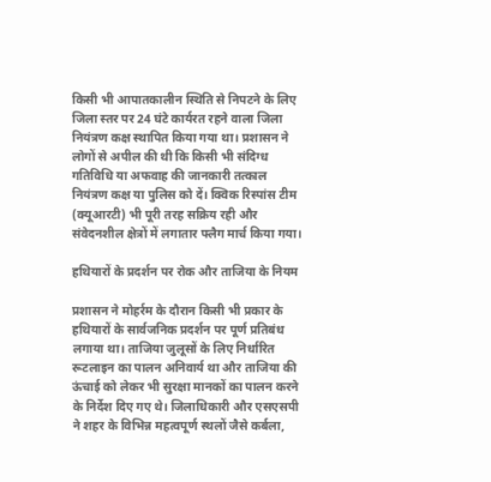किसी भी आपातकालीन स्थिति से निपटने के लिए जिला स्तर पर 24 घंटे कार्यरत रहने वाला जिला नियंत्रण कक्ष स्थापित किया गया था। प्रशासन ने लोगों से अपील की थी कि किसी भी संदिग्ध गतिविधि या अफवाह की जानकारी तत्काल नियंत्रण कक्ष या पुलिस को दें। क्विक रिस्पांस टीम (क्यूआरटी) भी पूरी तरह सक्रिय रही और संवेदनशील क्षेत्रों में लगातार फ्लैग मार्च किया गया।

हथियारों के प्रदर्शन पर रोक और ताजिया के नियम

प्रशासन ने मोहर्रम के दौरान किसी भी प्रकार के हथियारों के सार्वजनिक प्रदर्शन पर पूर्ण प्रतिबंध लगाया था। ताजिया जुलूसों के लिए निर्धारित रूटलाइन का पालन अनिवार्य था और ताजिया की ऊंचाई को लेकर भी सुरक्षा मानकों का पालन करने के निर्देश दिए गए थे। जिलाधिकारी और एसएसपी ने शहर के विभिन्न महत्वपूर्ण स्थलों जैसे कर्बला,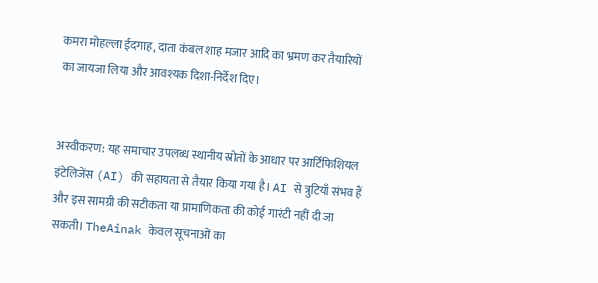कमरा मोहल्ला ईदगाह, दाता कंबल शाह मजार आदि का भ्रमण कर तैयारियों का जायजा लिया और आवश्यक दिशा-निर्देश दिए।


अस्वीकरण: यह समाचार उपलब्ध स्थानीय स्रोतों के आधार पर आर्टिफिशियल इंटेलिजेंस (AI) की सहायता से तैयार किया गया है। AI से त्रुटियाँ संभव हैं और इस सामग्री की सटीकता या प्रामाणिकता की कोई गारंटी नहीं दी जा सकती। TheAinak केवल सूचनाओं का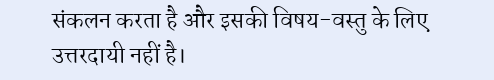संकलन करता है और इसकी विषय-वस्तु के लिए उत्तरदायी नहीं है।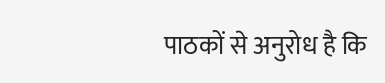पाठकों से अनुरोध है कि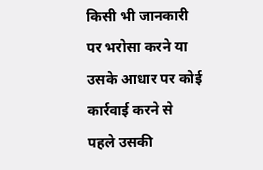किसी भी जानकारी पर भरोसा करने या उसके आधार पर कोई कार्रवाई करने से पहले उसकी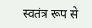स्वतंत्र रूप से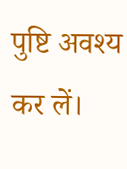पुष्टि अवश्य कर लें।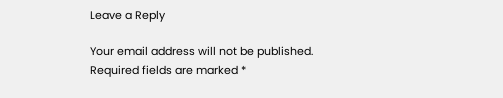Leave a Reply

Your email address will not be published. Required fields are marked *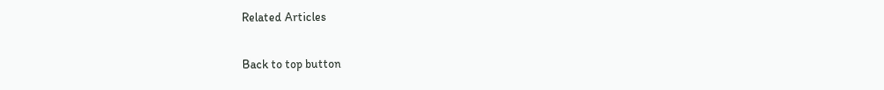Related Articles

Back to top button